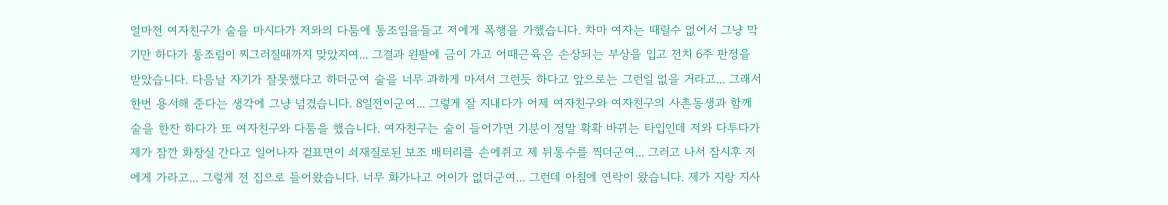얼마전 여자친구가 술을 마시다가 저와의 다툼에 통조임을들고 저에게 폭행을 가했습니다. 차마 여자는 때릴수 없어서 그냥 막기만 하다가 통조림이 찌그러질때까지 맞았지여... 그결과 왼팔에 금이 가고 어때근육은 손상되는 부상을 입고 전치 6주 판정을 받았습니다. 다음날 자기가 잘못했다고 하더군여 술을 너무 과하게 마셔서 그런듯 하다고 앞으로는 그런일 없을 거라고... 그래서 한번 용서해 준다는 생각에 그냥 넘겼습니다. 8일전이군여... 그렇게 잘 지내다가 어제 여자친구와 여자친구의 사촌동생과 함께 술을 한잔 하다가 또 여자친구와 다툼을 했습니다. 여자친구는 술이 들어가면 기분이 정말 확확 바뀌는 타입인데 저와 다투다가 제가 잠깐 화장실 간다고 일어나자 겉표면이 쇠재질로된 보조 배터리를 손에쥐고 제 뒤통수를 찍더군여... 그러고 나서 잠시후 저에게 가라고... 그렇게 전 집으로 들어왔습니다. 너무 화가나고 어이가 없더군여... 그런데 아침에 연락이 왔습니다. 제가 지랑 지사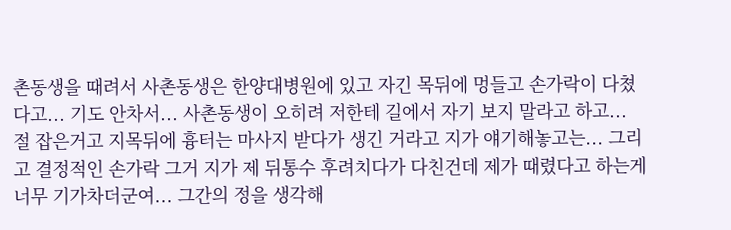촌동생을 때려서 사촌동생은 한양대병원에 있고 자긴 목뒤에 멍들고 손가락이 다쳤다고... 기도 안차서... 사촌동생이 오히려 저한테 길에서 자기 보지 말라고 하고... 절 잡은거고 지목뒤에 흉터는 마사지 받다가 생긴 거라고 지가 얘기해놓고는... 그리고 결정적인 손가락 그거 지가 제 뒤통수 후려치다가 다친건데 제가 때렸다고 하는게 너무 기가차더군여... 그간의 정을 생각해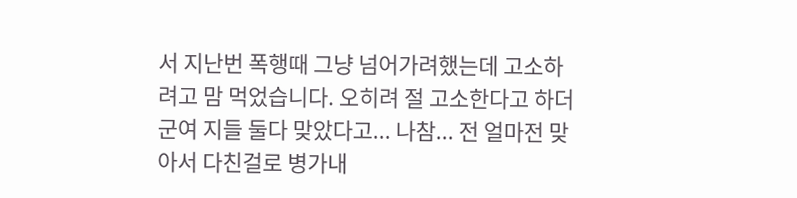서 지난번 폭행때 그냥 넘어가려했는데 고소하려고 맘 먹었습니다. 오히려 절 고소한다고 하더군여 지들 둘다 맞았다고... 나참... 전 얼마전 맞아서 다친걸로 병가내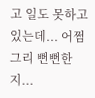고 일도 못하고 있는데... 어쩜 그리 뻔뻔한지...